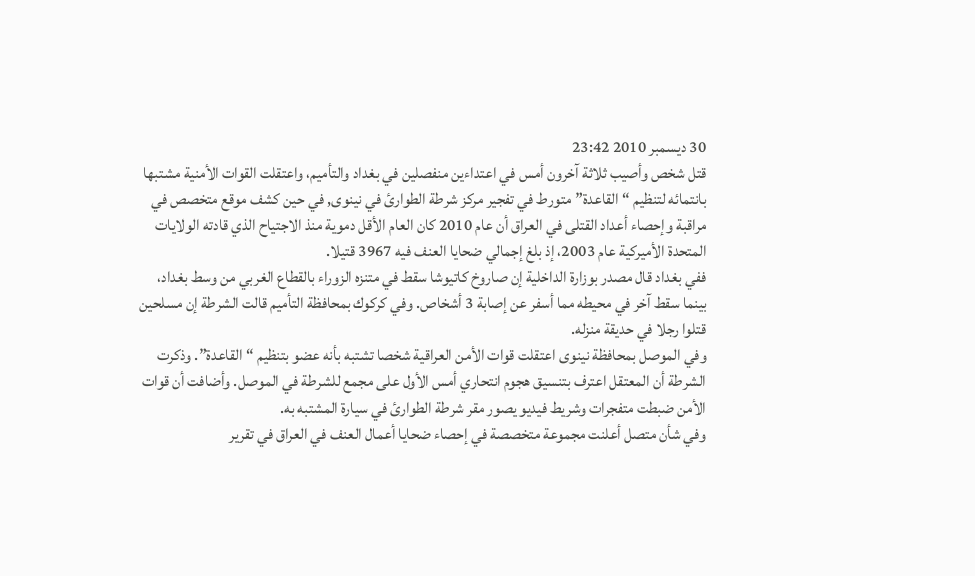30 ديسمبر 2010 23:42
قتل شخص وأصيب ثلاثة آخرون أمس في اعتداءين منفصلين في بغداد والتأميم، واعتقلت القوات الأمنية مشتبها بانتمائه لتنظيم “القاعدة” متورط في تفجير مركز شرطة الطوارئ في نينوى, في حين كشف موقع متخصص في مراقبة وإحصاء أعداد القتلى في العراق أن عام 2010 كان العام الأقل دموية منذ الاجتياح الذي قادته الولايات المتحدة الأميركية عام 2003، إذ بلغ إجمالي ضحايا العنف فيه 3967 قتيلا.
ففي بغداد قال مصدر بوزارة الداخلية إن صاروخ كاتيوشا سقط في متنزه الزوراء بالقطاع الغربي من وسط بغداد، بينما سقط آخر في محيطه مما أسفر عن إصابة 3 أشخاص. وفي كركوك بمحافظة التأميم قالت الشرطة إن مسلحين قتلوا رجلا في حديقة منزله.
وفي الموصل بمحافظة نينوى اعتقلت قوات الأمن العراقية شخصا تشتبه بأنه عضو بتنظيم “القاعدة”. وذكرت الشرطة أن المعتقل اعترف بتنسيق هجوم انتحاري أمس الأول على مجمع للشرطة في الموصل. وأضافت أن قوات الأمن ضبطت متفجرات وشريط فيديو يصور مقر شرطة الطوارئ في سيارة المشتبه به.
وفي شأن متصل أعلنت مجموعة متخصصة في إحصاء ضحايا أعمال العنف في العراق في تقرير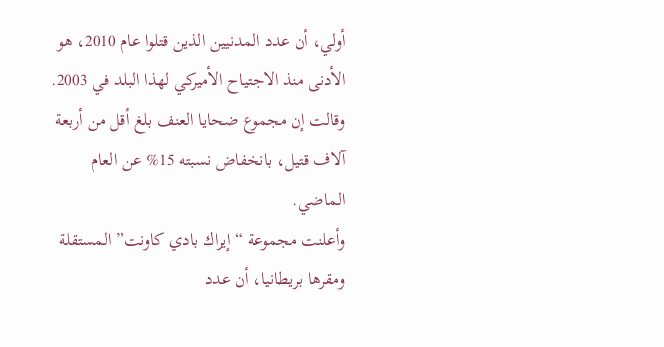أولي، أن عدد المدنيين الذين قتلوا عام 2010، هو الأدنى منذ الاجتياح الأميركي لهذا البلد في 2003. وقالت إن مجموع ضحايا العنف بلغ أقل من أربعة آلاف قتيل، بانخفاض نسبته 15% عن العام الماضي.
وأعلنت مجموعة “إيراك بادي كاونت” المستقلة ومقرها بريطانيا، أن عدد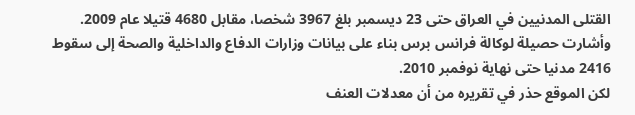القتلى المدنيين في العراق حتى 23 ديسمبر بلغ 3967 شخصا، مقابل 4680 قتيلا عام 2009. وأشارت حصيلة لوكالة فرانس برس بناء على بيانات وزارات الدفاع والداخلية والصحة إلى سقوط 2416 مدنيا حتى نهاية نوفمبر 2010.
لكن الموقع حذر في تقريره من أن معدلات العنف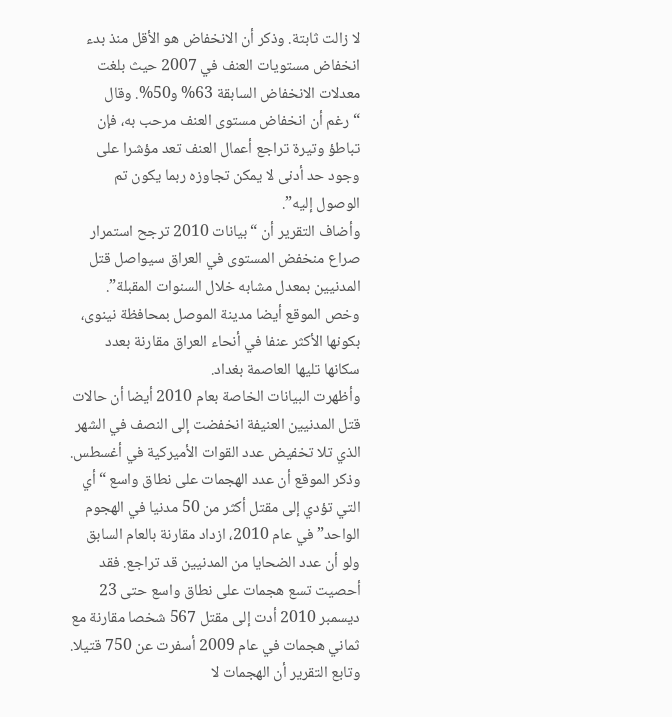لا زالت ثابتة. وذكر أن الانخفاض هو الأقل منذ بدء انخفاض مستويات العنف في 2007 حيث بلغت معدلات الانخفاض السابقة 63% و50%. وقال “رغم أن انخفاض مستوى العنف مرحب به، فإن تباطؤ وتيرة تراجع أعمال العنف تعد مؤشرا على وجود حد أدنى لا يمكن تجاوزه ربما يكون تم الوصول إليه”.
وأضاف التقرير أن “بيانات 2010 ترجح استمرار صراع منخفض المستوى في العراق سيواصل قتل المدنيين بمعدل مشابه خلال السنوات المقبلة”. وخص الموقع أيضا مدينة الموصل بمحافظة نينوى، بكونها الأكثر عنفا في أنحاء العراق مقارنة بعدد سكانها تليها العاصمة بغداد.
وأظهرت البيانات الخاصة بعام 2010 أيضا أن حالات قتل المدنيين العنيفة انخفضت إلى النصف في الشهر الذي تلا تخفيض عدد القوات الأميركية في أغسطس.
وذكر الموقع أن عدد الهجمات على نطاق واسع “أي التي تؤدي إلى مقتل أكثر من 50 مدنيا في الهجوم الواحد” في عام 2010، ازداد مقارنة بالعام السابق ولو أن عدد الضحايا من المدنيين قد تراجع. فقد أحصيت تسع هجمات على نطاق واسع حتى 23 ديسمبر 2010 أدت إلى مقتل 567 شخصا مقارنة مع ثماني هجمات في عام 2009 أسفرت عن 750 قتيلا.
وتابع التقرير أن الهجمات لا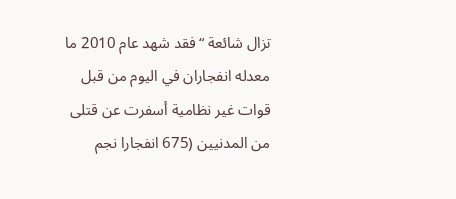تزال شائعة “فقد شهد عام 2010 ما معدله انفجاران في اليوم من قبل قوات غير نظامية أسفرت عن قتلى من المدنيين (675 انفجارا نجم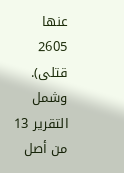عنها 2605 قتلى). وشمل التقرير 13 من أصل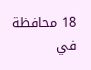18 محافظة في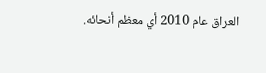العراق عام 2010 أي معظم أنحائه.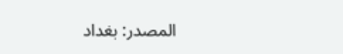المصدر: بغداد